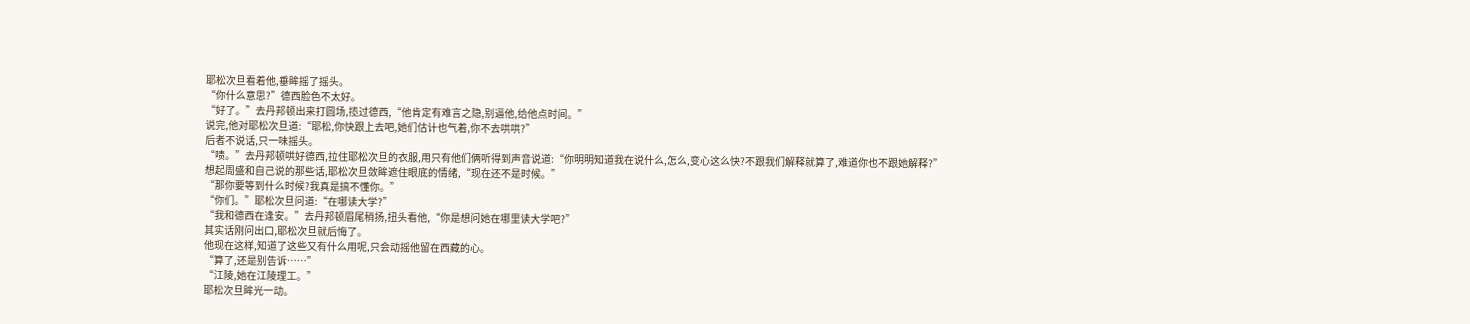耶松次旦看着他,垂眸摇了摇头。
“你什么意思?”德西脸色不太好。
“好了。”去丹邦顿出来打圆场,揽过德西,“他肯定有难言之隐,别逼他,给他点时间。”
说完,他对耶松次旦道:“耶松,你快跟上去吧,她们估计也气着,你不去哄哄?”
后者不说话,只一味摇头。
“啧。”去丹邦顿哄好德西,拉住耶松次旦的衣服,用只有他们俩听得到声音说道:“你明明知道我在说什么,怎么,变心这么快?不跟我们解释就算了,难道你也不跟她解释?”
想起周盛和自己说的那些话,耶松次旦敛眸遮住眼底的情绪,“现在还不是时候。”
“那你要等到什么时候?我真是搞不懂你。”
“你们。”耶松次旦问道:“在哪读大学?”
“我和德西在逢安。”去丹邦顿眉尾稍扬,扭头看他,“你是想问她在哪里读大学吧?”
其实话刚问出口,耶松次旦就后悔了。
他现在这样,知道了这些又有什么用呢,只会动摇他留在西藏的心。
“算了,还是别告诉……”
“江陵,她在江陵理工。”
耶松次旦眸光一动。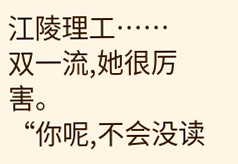江陵理工……
双一流,她很厉害。
“你呢,不会没读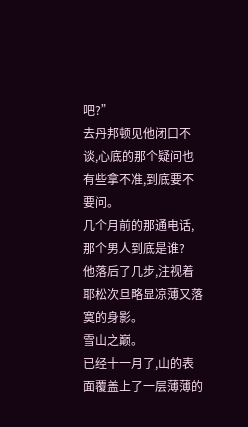吧?”
去丹邦顿见他闭口不谈,心底的那个疑问也有些拿不准,到底要不要问。
几个月前的那通电话,那个男人到底是谁?
他落后了几步,注视着耶松次旦略显凉薄又落寞的身影。
雪山之巅。
已经十一月了,山的表面覆盖上了一层薄薄的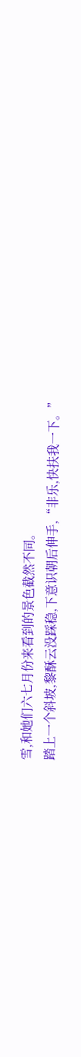雪,和她们六七月份来看到的景色截然不同。
踏上一个斜坡,黎酥云没踩稳,下意识朝后伸手,“非乐,快扶我一下。”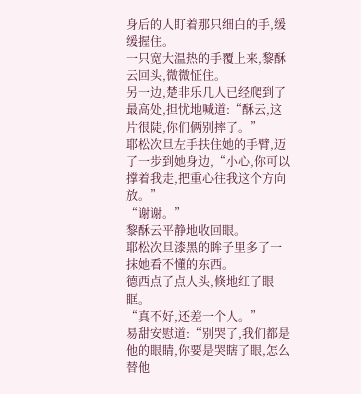身后的人盯着那只细白的手,缓缓握住。
一只宽大温热的手覆上来,黎酥云回头,微微怔住。
另一边,楚非乐几人已经爬到了最高处,担忧地喊道:“酥云,这片很陡,你们俩别摔了。”
耶松次旦左手扶住她的手臂,迈了一步到她身边,“小心,你可以撑着我走,把重心往我这个方向放。”
“谢谢。”
黎酥云平静地收回眼。
耶松次旦漆黑的眸子里多了一抹她看不懂的东西。
德西点了点人头,倏地红了眼眶。
“真不好,还差一个人。”
易甜安慰道:“别哭了,我们都是他的眼睛,你要是哭瞎了眼,怎么替他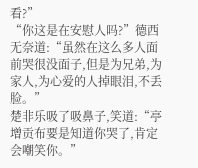看?”
“你这是在安慰人吗?”德西无奈道:“虽然在这么多人面前哭很没面子,但是为兄弟,为家人,为心爱的人掉眼泪,不丢脸。”
楚非乐吸了吸鼻子,笑道:“亭增贡布要是知道你哭了,肯定会嘲笑你。”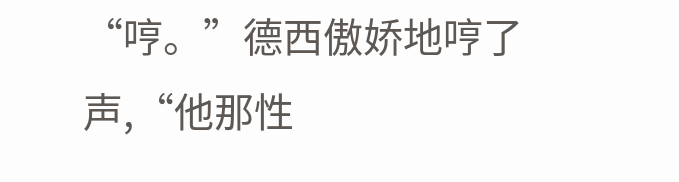“哼。”德西傲娇地哼了声,“他那性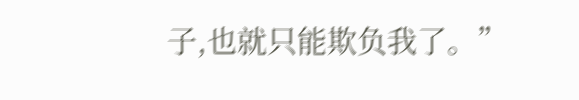子,也就只能欺负我了。”